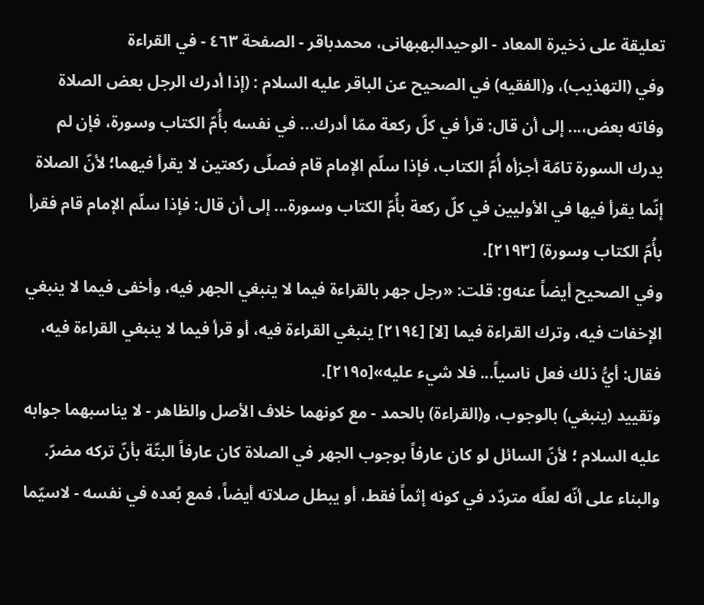تعلیقة علی ذخیرة المعاد - الوحیدالبهبهانی، محمدباقر - الصفحة ٤٦٣ - في القراءة
وفي (التهذيب)، و(الفقيه) في الصحيح عن الباقر علیه السلام : (إذا أدرك الرجل بعض الصلاة وفاته بعض،... إلى أن قال: قرأ في كلّ ركعة ممّا أدرك... في نفسه بأُمّ الكتاب وسورة، فإن لم يدرك السورة تامّة أجزأه أُمّ الكتاب، فإذا سلّم الإمام قام فصلّى ركعتين لا يقرأ فيهما؛ لأنّ الصلاة إنّما يقرأ فيها في الأوليين في كلّ ركعة بأُمّ الكتاب وسورة... إلى أن قال: فإذا سلّم الإمام قام فقرأ بأُمّ الكتاب وسورة) [٢١٩٣].
وفي الصحيح أيضاً عنهg: قلت: «رجل جهر بالقراءة فيما لا ينبغي الجهر فيه، وأخفى فيما لا ينبغي الإخفات فيه، وترك القراءة فيما [لا] [٢١٩٤] ينبغي القراءة فيه، أو قرأ فيما لا ينبغي القراءة فيه، فقال: أيُّ ذلك فعل ناسياً... فلا شيء عليه»[٢١٩٥].
وتقييد (ينبغي) بالوجوب، و(القراءة) بالحمد - مع كونهما خلاف الأصل والظاهر - لا يناسبهما جوابه علیه السلام ؛ لأنّ السائل لو كان عارفاً بوجوب الجهر في الصلاة كان عارفاً البتّة بأنّ تركه مضرّ.
والبناء على أنّه لعلّه متردّد في كونه إثماً فقط، أو يبطل صلاته أيضاً، فمع بُعده في نفسه - لاسيّما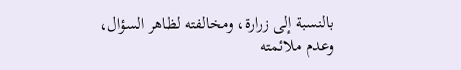بالنسبة إلى زرارة، ومخالفته لظاهر السؤال، وعدم ملائمته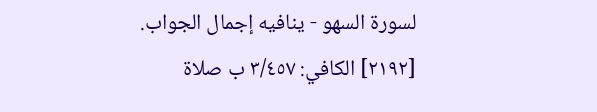لسورة السهو - ينافيه إجمال الجواب.
[٢١٩٢] الكافي: ٣/٤٥٧ ب صلاة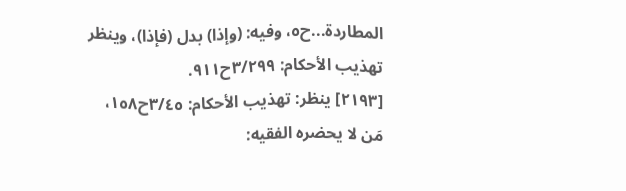المطاردة...ح٥، وفيه: (وإذا) بدل (فإذا)، وينظر تهذيب الأحكام: ٣/٢٩٩ح٩١١.
[٢١٩٣] ينظر: تهذيب الأحكام: ٣/٤٥ح١٥٨، مَن لا يحضره الفقيه: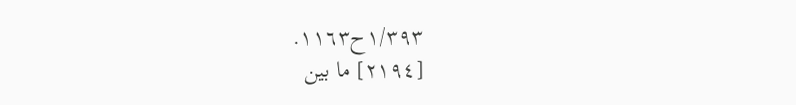١/٣٩٣ح١١٦٣.
[٢١٩٤] ما بين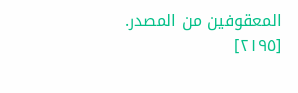المعقوفين من المصدر.
[٢١٩٥]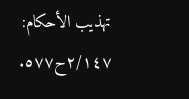تهذيب الأحكام: ٢/١٤٧ح٥٧٧.